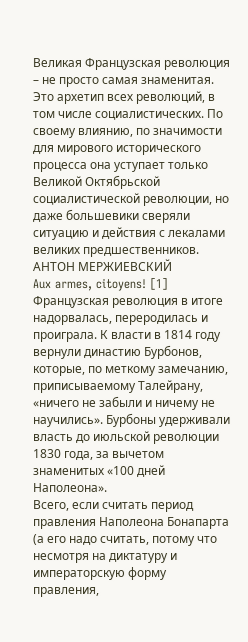Великая Французская революция – не просто самая знаменитая. Это архетип всех революций, в том числе социалистических. По своему влиянию, по значимости для мирового исторического процесса она уступает только Великой Октябрьской социалистической революции, но даже большевики сверяли ситуацию и действия с лекалами великих предшественников.
АНТОН МЕРЖИЕВСКИЙ
Aux armes, citoyens! [1]
Французская революция в итоге надорвалась, переродилась и проиграла. К власти в 1814 году вернули династию Бурбонов, которые, по меткому замечанию, приписываемому Талейрану, «ничего не забыли и ничему не научились». Бурбоны удерживали власть до июльской революции 1830 года, за вычетом знаменитых «100 дней Наполеона».
Всего, если считать период правления Наполеона Бонапарта (а его надо считать, потому что несмотря на диктатуру и императорскую форму правления,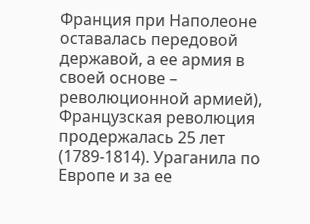Франция при Наполеоне оставалась передовой державой, а ее армия в своей основе – революционной армией), Французская революция продержалась 25 лет (1789-1814). Ураганила по Европе и за ее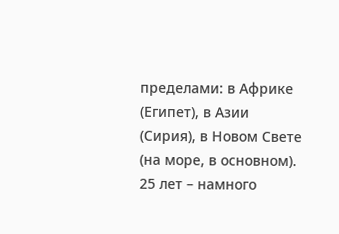пределами: в Африке (Египет), в Азии (Сирия), в Новом Свете (на море, в основном). 25 лет – намного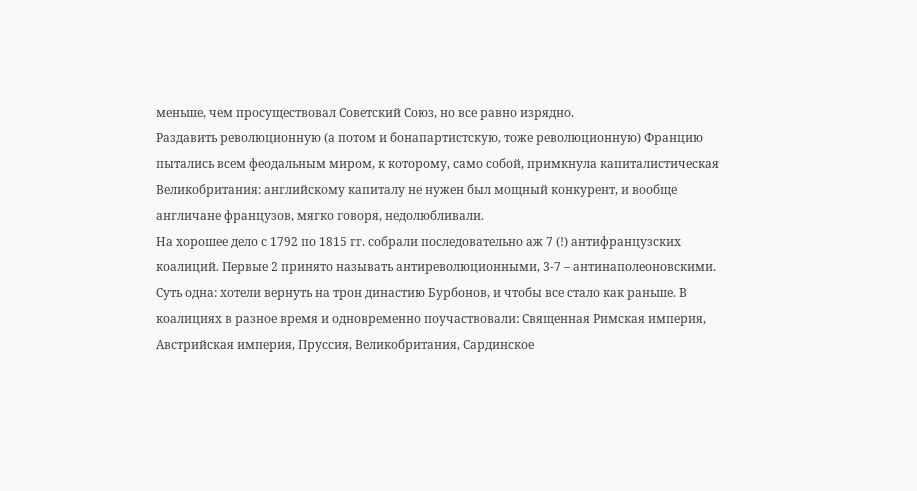меньше, чем просуществовал Советский Союз, но все равно изрядно.
Раздавить революционную (а потом и бонапартистскую, тоже революционную) Францию пытались всем феодальным миром, к которому, само собой, примкнула капиталистическая Великобритания: английскому капиталу не нужен был мощный конкурент, и вообще англичане французов, мягко говоря, недолюбливали.
На хорошее дело с 1792 по 1815 гг. собрали последовательно аж 7 (!) антифранцузских коалиций. Первые 2 принято называть антиреволюционными, 3-7 – антинаполеоновскими. Суть одна: хотели вернуть на трон династию Бурбонов, и чтобы все стало как раньше. В коалициях в разное время и одновременно поучаствовали: Священная Римская империя, Австрийская империя, Пруссия, Великобритания, Сардинское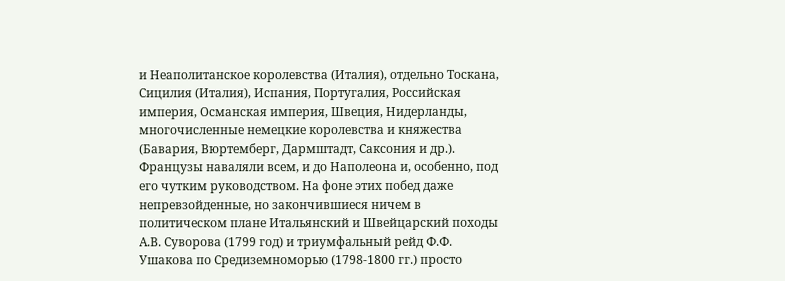и Неаполитанское королевства (Италия), отдельно Тоскана, Сицилия (Италия), Испания, Португалия, Российская империя, Османская империя, Швеция, Нидерланды, многочисленные немецкие королевства и княжества (Бавария, Вюртемберг, Дармштадт, Саксония и др.).
Французы наваляли всем, и до Наполеона и, особенно, под его чутким руководством. На фоне этих побед даже непревзойденные, но закончившиеся ничем в политическом плане Итальянский и Швейцарский походы А.В. Суворова (1799 год) и триумфальный рейд Ф.Ф. Ушакова по Средиземноморью (1798-1800 гг.) просто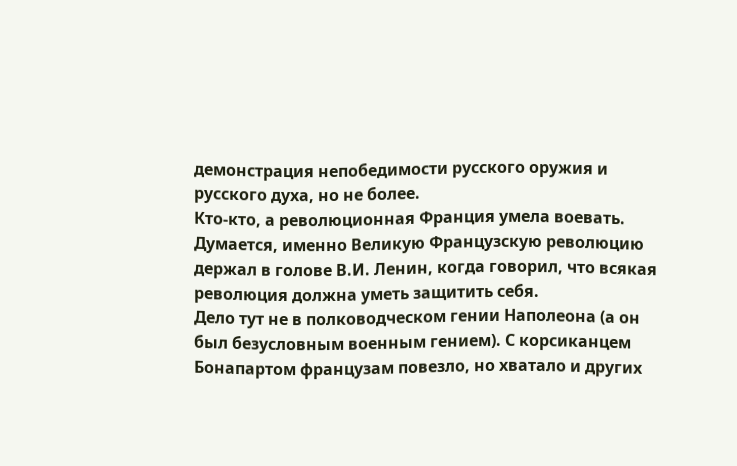демонстрация непобедимости русского оружия и русского духа, но не более.
Кто-кто, а революционная Франция умела воевать. Думается, именно Великую Французскую революцию держал в голове В.И. Ленин, когда говорил, что всякая революция должна уметь защитить себя.
Дело тут не в полководческом гении Наполеона (а он был безусловным военным гением). С корсиканцем Бонапартом французам повезло, но хватало и других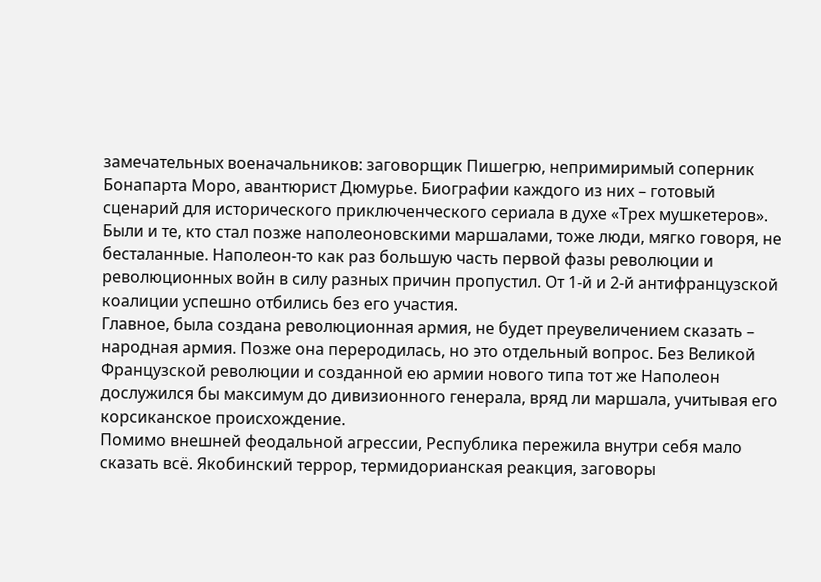замечательных военачальников: заговорщик Пишегрю, непримиримый соперник Бонапарта Моро, авантюрист Дюмурье. Биографии каждого из них – готовый сценарий для исторического приключенческого сериала в духе «Трех мушкетеров». Были и те, кто стал позже наполеоновскими маршалами, тоже люди, мягко говоря, не бесталанные. Наполеон-то как раз большую часть первой фазы революции и революционных войн в силу разных причин пропустил. От 1-й и 2-й антифранцузской коалиции успешно отбились без его участия.
Главное, была создана революционная армия, не будет преувеличением сказать – народная армия. Позже она переродилась, но это отдельный вопрос. Без Великой Французской революции и созданной ею армии нового типа тот же Наполеон дослужился бы максимум до дивизионного генерала, вряд ли маршала, учитывая его корсиканское происхождение.
Помимо внешней феодальной агрессии, Республика пережила внутри себя мало сказать всё. Якобинский террор, термидорианская реакция, заговоры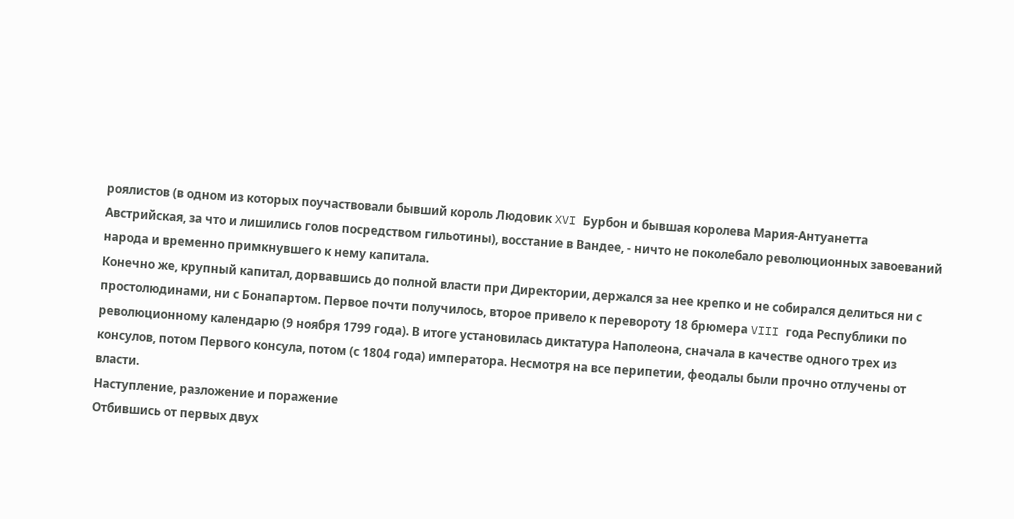роялистов (в одном из которых поучаствовали бывший король Людовик XVI Бурбон и бывшая королева Мария-Антуанетта Австрийская, за что и лишились голов посредством гильотины), восстание в Вандее, - ничто не поколебало революционных завоеваний народа и временно примкнувшего к нему капитала.
Конечно же, крупный капитал, дорвавшись до полной власти при Директории, держался за нее крепко и не собирался делиться ни с простолюдинами, ни с Бонапартом. Первое почти получилось, второе привело к перевороту 18 брюмера VIII года Республики по революционному календарю (9 ноября 1799 года). В итоге установилась диктатура Наполеона, сначала в качестве одного трех из консулов, потом Первого консула, потом (с 1804 года) императора. Несмотря на все перипетии, феодалы были прочно отлучены от власти.
Наступление, разложение и поражение
Отбившись от первых двух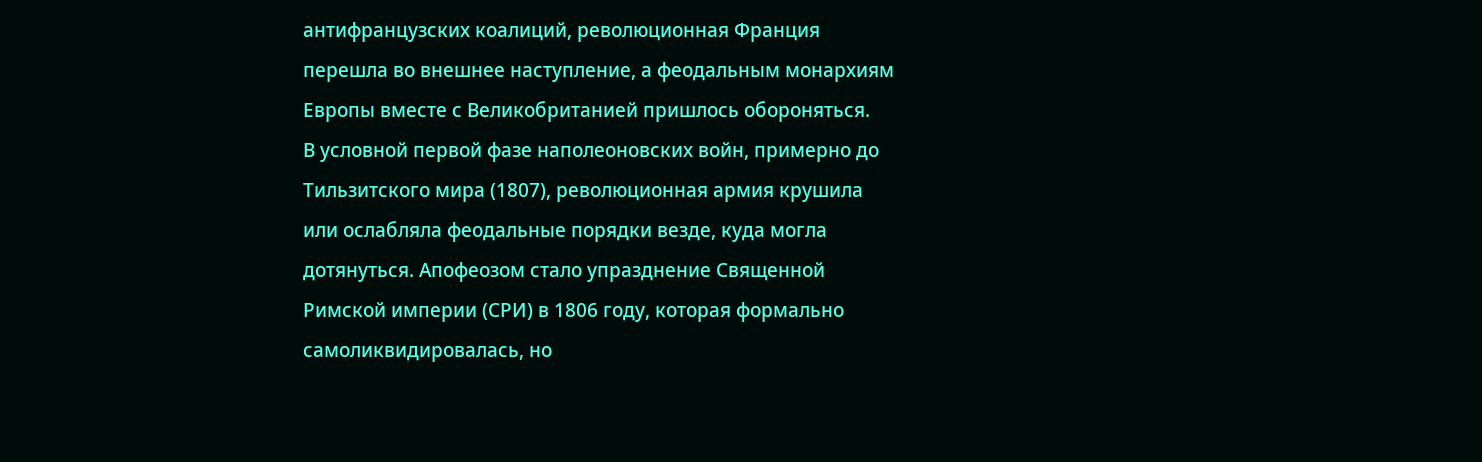антифранцузских коалиций, революционная Франция перешла во внешнее наступление, а феодальным монархиям Европы вместе с Великобританией пришлось обороняться.
В условной первой фазе наполеоновских войн, примерно до Тильзитского мира (1807), революционная армия крушила или ослабляла феодальные порядки везде, куда могла дотянуться. Апофеозом стало упразднение Священной Римской империи (СРИ) в 1806 году, которая формально самоликвидировалась, но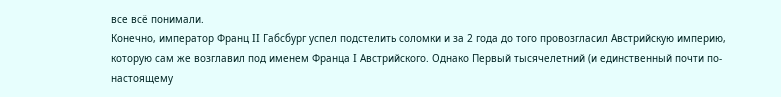все всё понимали.
Конечно, император Франц II Габсбург успел подстелить соломки и за 2 года до того провозгласил Австрийскую империю, которую сам же возглавил под именем Франца I Австрийского. Однако Первый тысячелетний (и единственный почти по-настоящему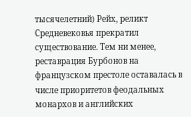тысячелетний) Рейх, реликт Средневековья прекратил существование. Тем ни менее, реставрация Бурбонов на французском престоле оставалась в числе приоритетов феодальных монархов и английских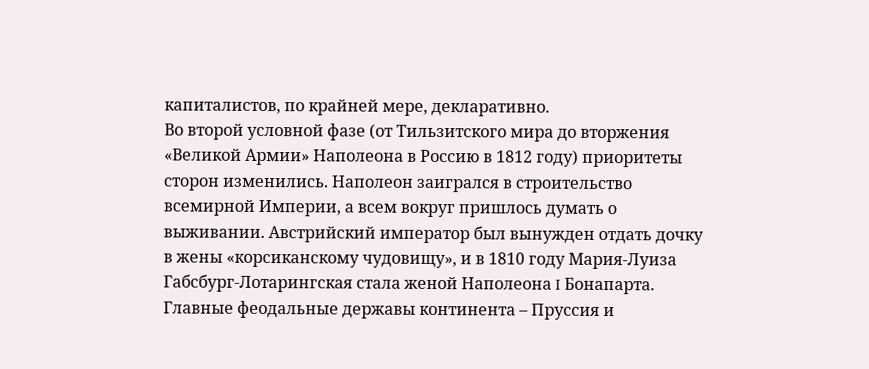капиталистов, по крайней мере, декларативно.
Во второй условной фазе (от Тильзитского мира до вторжения «Великой Армии» Наполеона в Россию в 1812 году) приоритеты сторон изменились. Наполеон заигрался в строительство всемирной Империи, а всем вокруг пришлось думать о выживании. Австрийский император был вынужден отдать дочку в жены «корсиканскому чудовищу», и в 1810 году Мария-Луиза Габсбург-Лотарингская стала женой Наполеона I Бонапарта. Главные феодальные державы континента – Пруссия и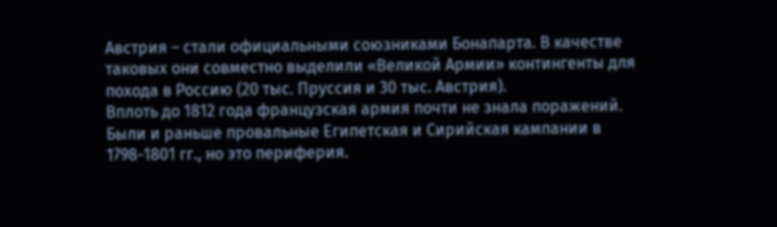Австрия – стали официальными союзниками Бонапарта. В качестве таковых они совместно выделили «Великой Армии» контингенты для похода в Россию (20 тыс. Пруссия и 30 тыс. Австрия).
Вплоть до 1812 года французская армия почти не знала поражений. Были и раньше провальные Египетская и Сирийская кампании в 1798-1801 гг., но это периферия.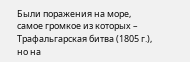Были поражения на море, самое громкое из которых – Трафальгарская битва (1805 г.), но на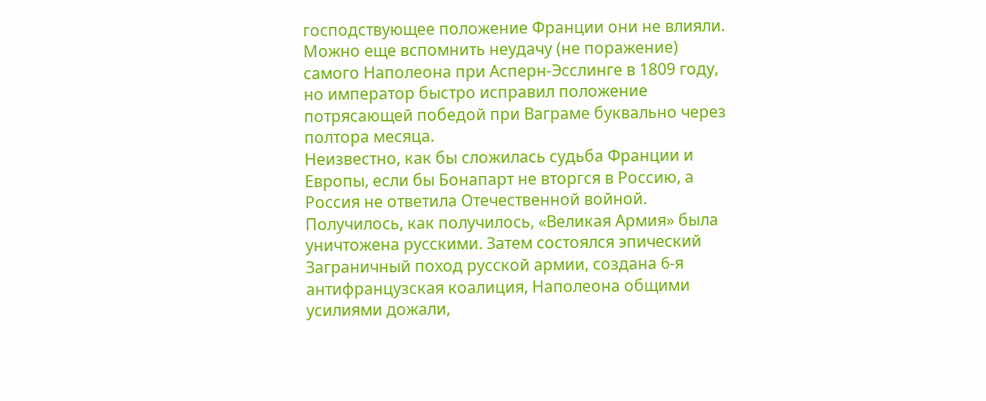господствующее положение Франции они не влияли. Можно еще вспомнить неудачу (не поражение) самого Наполеона при Асперн-Эсслинге в 1809 году, но император быстро исправил положение потрясающей победой при Ваграме буквально через полтора месяца.
Неизвестно, как бы сложилась судьба Франции и Европы, если бы Бонапарт не вторгся в Россию, а Россия не ответила Отечественной войной. Получилось, как получилось, «Великая Армия» была уничтожена русскими. Затем состоялся эпический Заграничный поход русской армии, создана 6-я антифранцузская коалиция, Наполеона общими усилиями дожали,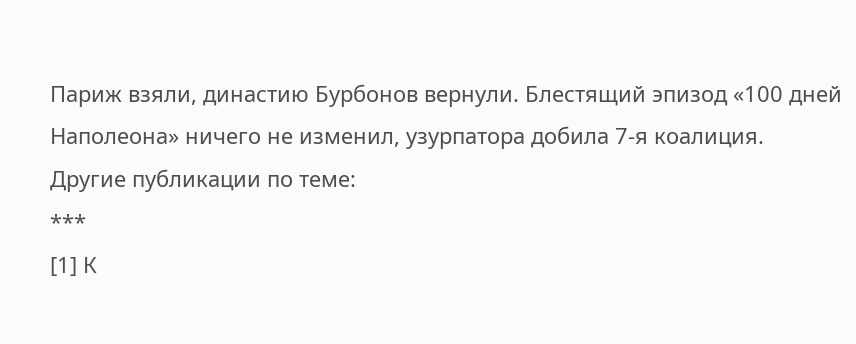Париж взяли, династию Бурбонов вернули. Блестящий эпизод «100 дней Наполеона» ничего не изменил, узурпатора добила 7-я коалиция.
Другие публикации по теме:
***
[1] К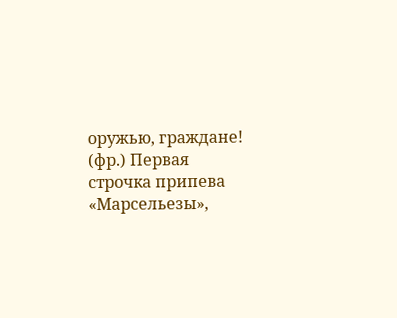оружью, граждане! (фр.) Первая строчка припева «Марсельезы»,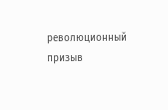революционный призыв